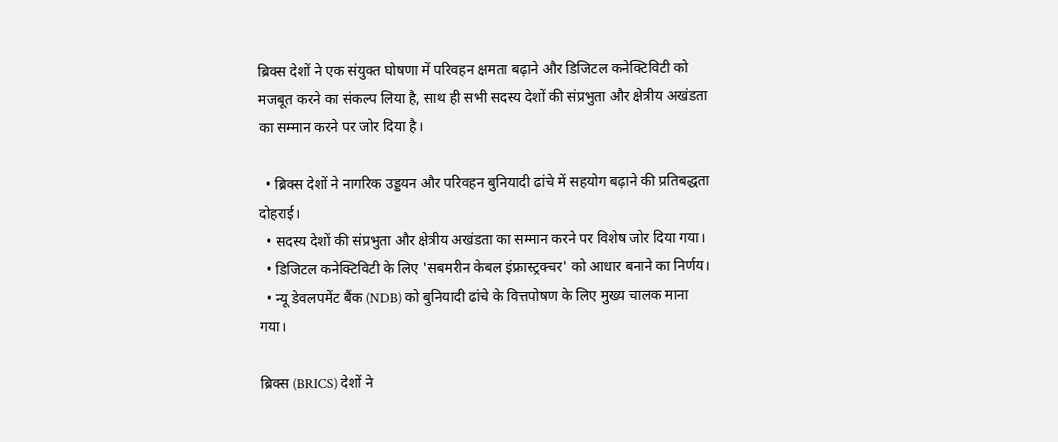ब्रिक्स देशों ने एक संयुक्त घोषणा में परिवहन क्षमता बढ़ाने और डिजिटल कनेक्टिविटी को मजबूत करने का संकल्प लिया है, साथ ही सभी सदस्य देशों की संप्रभुता और क्षेत्रीय अखंडता का सम्मान करने पर जोर दिया है।

  • ब्रिक्स देशों ने नागरिक उड्डयन और परिवहन बुनियादी ढांचे में सहयोग बढ़ाने की प्रतिबद्धता दोहराई।
  • सदस्य देशों की संप्रभुता और क्षेत्रीय अखंडता का सम्मान करने पर विशेष जोर दिया गया।
  • डिजिटल कनेक्टिविटी के लिए 'सबमरीन केबल इंफ्रास्ट्रक्चर' को आधार बनाने का निर्णय।
  • न्यू डेवलपमेंट बैंक (NDB) को बुनियादी ढांचे के वित्तपोषण के लिए मुख्य चालक माना गया।

ब्रिक्स (BRICS) देशों ने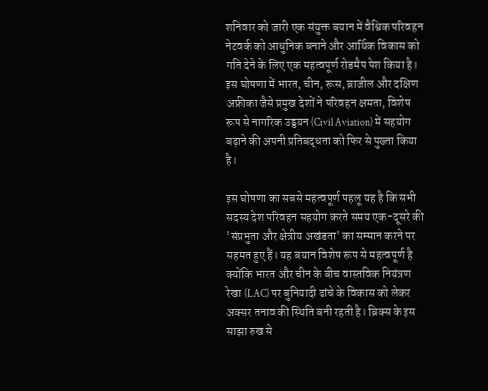शनिवार को जारी एक संयुक्त बयान में वैश्विक परिवहन नेटवर्क को आधुनिक बनाने और आर्थिक विकास को गति देने के लिए एक महत्वपूर्ण रोडमैप पेश किया है। इस घोषणा में भारत, चीन, रूस, ब्राजील और दक्षिण अफ्रीका जैसे प्रमुख देशों ने परिवहन क्षमता, विशेष रूप से नागरिक उड्डयन (Civil Aviation) में सहयोग बढ़ाने की अपनी प्रतिबद्धता को फिर से पुख्ता किया है।

इस घोषणा का सबसे महत्वपूर्ण पहलू यह है कि सभी सदस्य देश परिवहन सहयोग करते समय एक-दूसरे की 'संप्रभुता और क्षेत्रीय अखंडता' का सम्मान करने पर सहमत हुए हैं। यह बयान विशेष रूप से महत्वपूर्ण है क्योंकि भारत और चीन के बीच वास्तविक नियंत्रण रेखा (LAC) पर बुनियादी ढांचे के विकास को लेकर अक्सर तनाव की स्थिति बनी रहती है। ब्रिक्स के इस साझा रुख से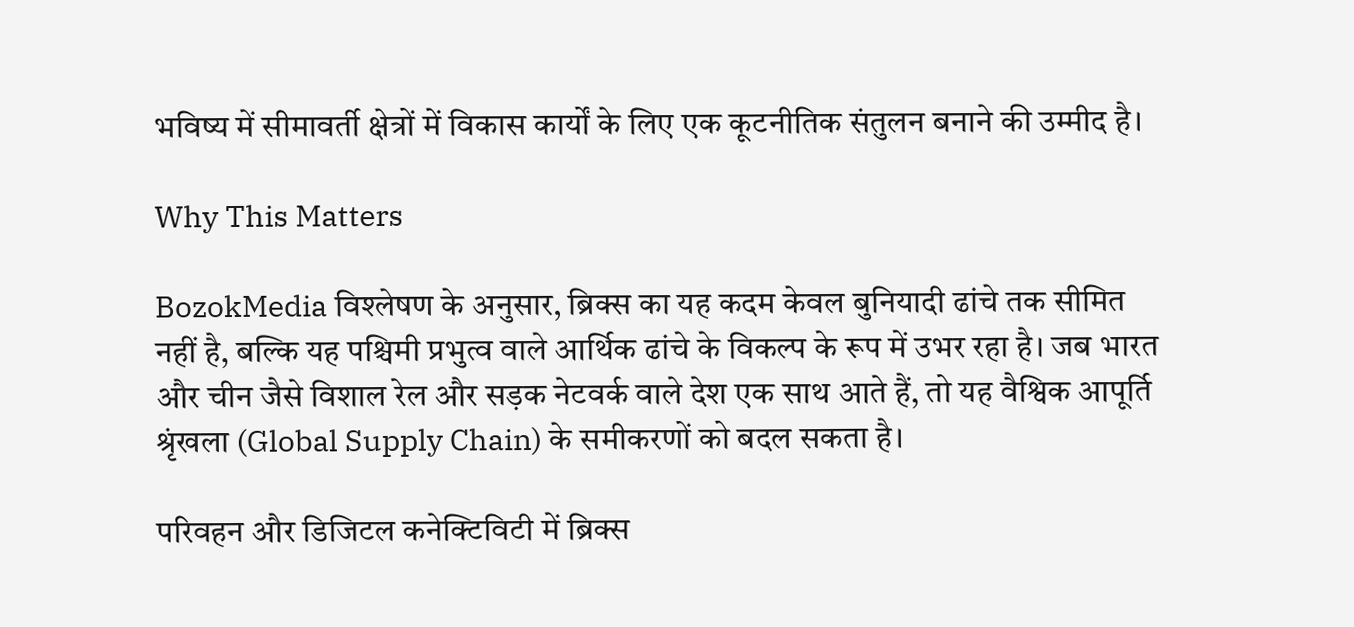भविष्य में सीमावर्ती क्षेत्रों में विकास कार्यों के लिए एक कूटनीतिक संतुलन बनाने की उम्मीद है।

Why This Matters

BozokMedia विश्लेषण के अनुसार, ब्रिक्स का यह कदम केवल बुनियादी ढांचे तक सीमित नहीं है, बल्कि यह पश्चिमी प्रभुत्व वाले आर्थिक ढांचे के विकल्प के रूप में उभर रहा है। जब भारत और चीन जैसे विशाल रेल और सड़क नेटवर्क वाले देश एक साथ आते हैं, तो यह वैश्विक आपूर्ति श्रृंखला (Global Supply Chain) के समीकरणों को बदल सकता है।

परिवहन और डिजिटल कनेक्टिविटी में ब्रिक्स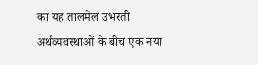का यह तालमेल उभरती अर्थव्यवस्थाओं के बीच एक नया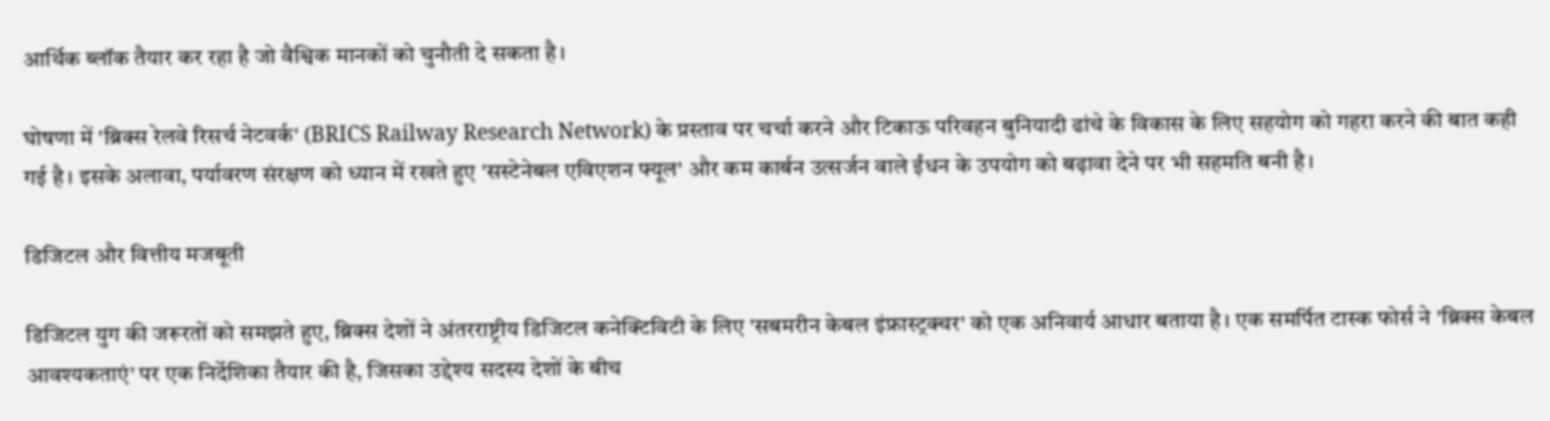आर्थिक ब्लॉक तैयार कर रहा है जो वैश्विक मानकों को चुनौती दे सकता है।

घोषणा में 'ब्रिक्स रेलवे रिसर्च नेटवर्क' (BRICS Railway Research Network) के प्रस्ताव पर चर्चा करने और टिकाऊ परिवहन बुनियादी ढांचे के विकास के लिए सहयोग को गहरा करने की बात कही गई है। इसके अलावा, पर्यावरण संरक्षण को ध्यान में रखते हुए 'सस्टेनेबल एविएशन फ्यूल' और कम कार्बन उत्सर्जन वाले ईंधन के उपयोग को बढ़ावा देने पर भी सहमति बनी है।

डिजिटल और वित्तीय मजबूती

डिजिटल युग की जरूरतों को समझते हुए, ब्रिक्स देशों ने अंतरराष्ट्रीय डिजिटल कनेक्टिविटी के लिए 'सबमरीन केबल इंफ्रास्ट्रक्चर' को एक अनिवार्य आधार बताया है। एक समर्पित टास्क फोर्स ने 'ब्रिक्स केबल आवश्यकताएं' पर एक निर्देशिका तैयार की है, जिसका उद्देश्य सदस्य देशों के बीच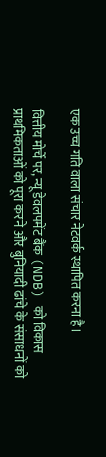एक उच्च गति वाला संचार नेटवर्क स्थापित करना है।

वित्तीय मोर्चे पर, न्यू डेवलपमेंट बैंक (NDB) को विकास प्राथमिकताओं को पूरा करने और बुनियादी ढांचे के संसाधनों को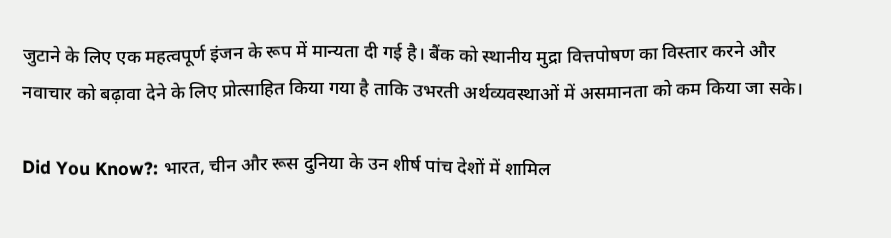जुटाने के लिए एक महत्वपूर्ण इंजन के रूप में मान्यता दी गई है। बैंक को स्थानीय मुद्रा वित्तपोषण का विस्तार करने और नवाचार को बढ़ावा देने के लिए प्रोत्साहित किया गया है ताकि उभरती अर्थव्यवस्थाओं में असमानता को कम किया जा सके।

Did You Know?: भारत, चीन और रूस दुनिया के उन शीर्ष पांच देशों में शामिल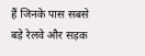हैं जिनके पास सबसे बड़े रेलवे और सड़क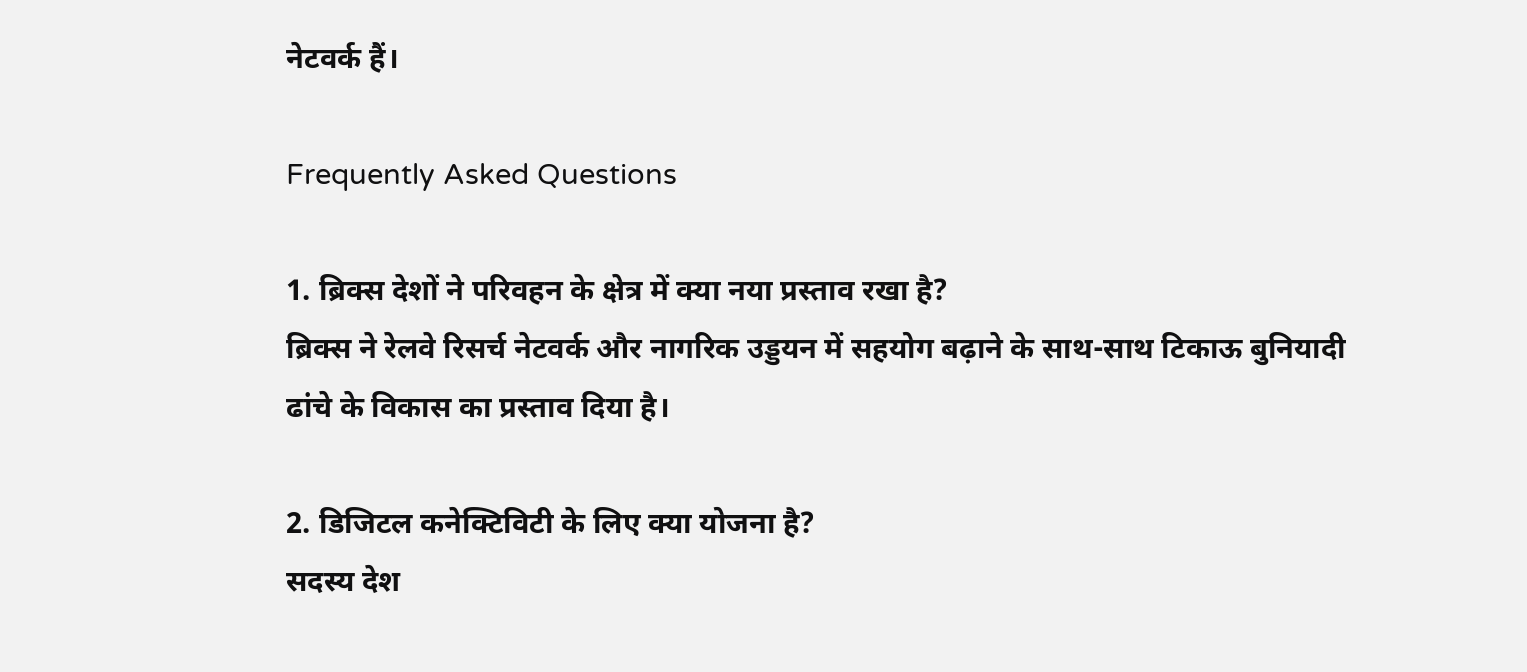नेटवर्क हैं।

Frequently Asked Questions

1. ब्रिक्स देशों ने परिवहन के क्षेत्र में क्या नया प्रस्ताव रखा है?
ब्रिक्स ने रेलवे रिसर्च नेटवर्क और नागरिक उड्डयन में सहयोग बढ़ाने के साथ-साथ टिकाऊ बुनियादी ढांचे के विकास का प्रस्ताव दिया है।

2. डिजिटल कनेक्टिविटी के लिए क्या योजना है?
सदस्य देश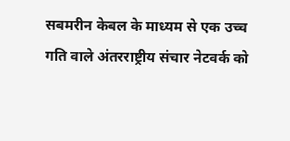सबमरीन केबल के माध्यम से एक उच्च गति वाले अंतरराष्ट्रीय संचार नेटवर्क को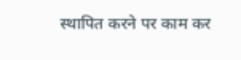स्थापित करने पर काम कर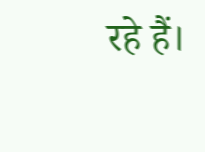रहे हैं।